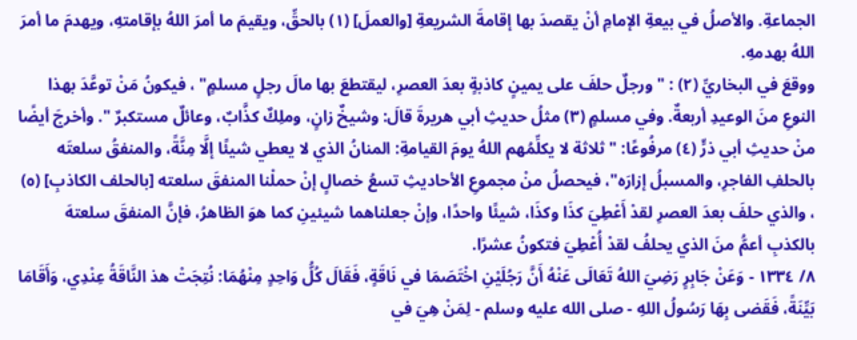الجماعةِ. والأصلُ في بيعةِ الإمامِ أنْ يقصدَ بها إقامةَ الشريعةِ [والعملَ] (١) بالحقِّ، ويقيمَ ما أمرَ اللهُ بإقامتهِ، ويهدمَ ما أمرَ اللهُ بهدمهِ.
ووقعَ في البخاريِّ (٢) : "ورجلٌ حلفَ على يمينٍ كاذبةٍ بعدَ العصرِ، ليقتطعَ بها مالَ رجلٍ مسلمٍ" ، فيكونُ مَنْ توعَّدَ بهذا النوعِ منَ الوعيدِ أربعةٌ. وفي مسلمٍ (٣) مثلُ حديثِ أبي هريرةَ قالَ: وشيخٌ زانٍ، وملِكٌ كذَّابٌ، وعائلٌ مستكبرٌ ". وأخرجَ أيضًا منْ حديثِ أبي ذرٍّ (٤) مرفُوعًا: " ثلاثة لا يكلِّمُهم اللهُ يومَ القيامةِ: المنانُ الذي لا يعطي شيئًا إلَّا مِنَّةً، والمنفقُ سلعتَه بالحلفِ الفاجرِ، والمسبلُ إزارَه"، فيحصلُ منْ مجموعِ الأحاديثِ تسعُ خصالٍ إنْ حملْنا المنفقَ سلعته [بالحلف الكاذبِ] (٥) ، والذي حلفَ بعدَ العصرِ لقدْ أَعْطِيَ كذَا وكذَا، شيئًا واحدًا، وإنْ جعلناهما شيئينِ كما هوَ الظاهرُ، فإنَّ المنفقَ سلعتهَ بالكذبِ أعمُّ منَ الذي يحلفُ لقدْ أُعْطِيَ فتكونُ عشرًا.
٨/ ١٣٣٤ - وَعَنْ جَابِرٍ رَضِيَ اللهُ تَعَالَى عَنْهُ أَنَّ رَجُلَيْنِ اخْتَصَمَا في نَاقَةٍ، فَقَالَ كُلُّ وَاحِدٍ مِنْهُمَا: نُتِجَتْ هذ النَّاقَةُ عِنْدِي، وَأَقَامَا بَيِّنَةً، فَقَضى بِهَا رَسُولُ اللهِ - صلى الله عليه وسلم - لِمَنْ هِيَ في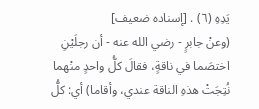يَدِهِ (٦) . [إسناده ضعيف]
(وعنْ جابرٍ - رضي الله عنه - أن رجلَيْنِ اختصَما في ناقةٍ، فقالَ كلُّ واحدٍ منْهما نُتِجَتْ هذهِ الناقة عندي، وأقاما) أي: كلُّ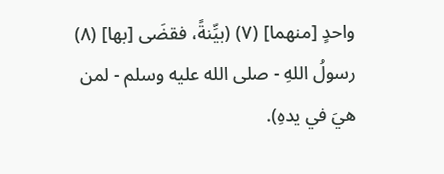واحدٍ [منهما] (٧) (بيِّنةً، فقضَى [بها] (٨) رسولُ اللهِ - صلى الله عليه وسلم - لمن هيَ في يدهِ).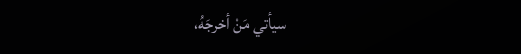سيأتي مَنْ أخرجَهُ،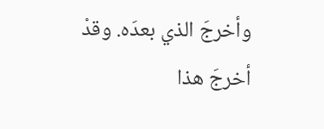وأخرجَ الذي بعدَه. وقدْ أخرجَ هذا